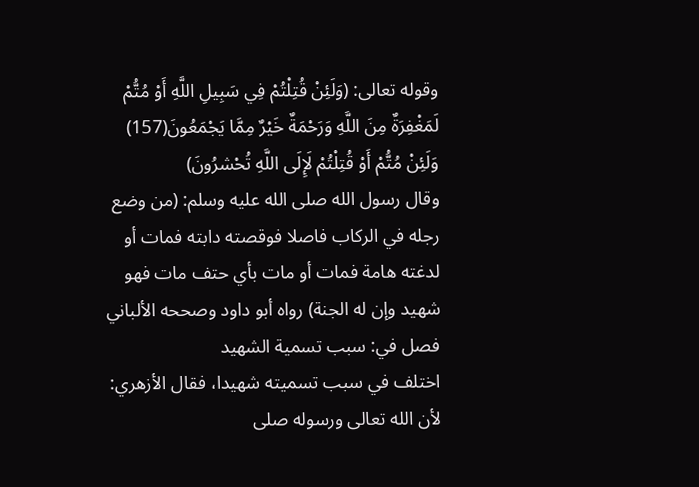وقوله تعالى: (وَلَئِنْ قُتِلْتُمْ فِي سَبِيلِ اللَّهِ أَوْ مُتُّمْ لَمَغْفِرَةٌ مِنَ اللَّهِ وَرَحْمَةٌ خَيْرٌ مِمَّا يَجْمَعُونَ(157) وَلَئِنْ مُتُّمْ أَوْ قُتِلْتُمْ لَإِلَى اللَّهِ تُحْشرُونَ)
وقال رسول الله صلى الله عليه وسلم: (من وضع رجله في الركاب فاصلا فوقصته دابته فمات أو لدغته هامة فمات أو مات بأي حتف مات فهو شهيد وإن له الجنة) رواه أبو داود وصححه الألباني
فصل في: سبب تسمية الشهيد
اختلف في سبب تسميته شهيدا، فقال الأزهري: لأن الله تعالى ورسوله صلى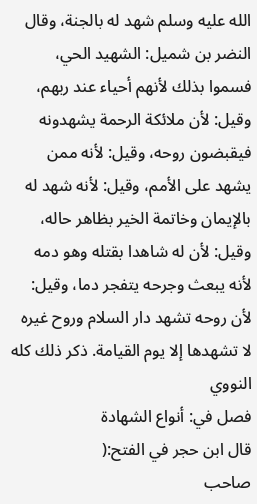الله عليه وسلم شهد له بالجنة، وقال النضر بن شميل: الشهيد الحي، فسموا بذلك لأنهم أحياء عند ربهم، وقيل: لأن ملائكة الرحمة يشهدونه فيقبضون روحه، وقيل: لأنه ممن يشهد على الأمم، وقيل: لأنه شهد له بالإيمان وخاتمة الخير بظاهر حاله، وقيل: لأن له شاهدا بقتله وهو دمه لأنه يبعث وجرحه يتفجر دما، وقيل: لأن روحه تشهد دار السلام وروح غيره لا تشهدها إلا يوم القيامة. ذكر ذلك كله النووي
فصل في: أنواع الشهادة
قال ابن حجر في الفتح:(
صاحب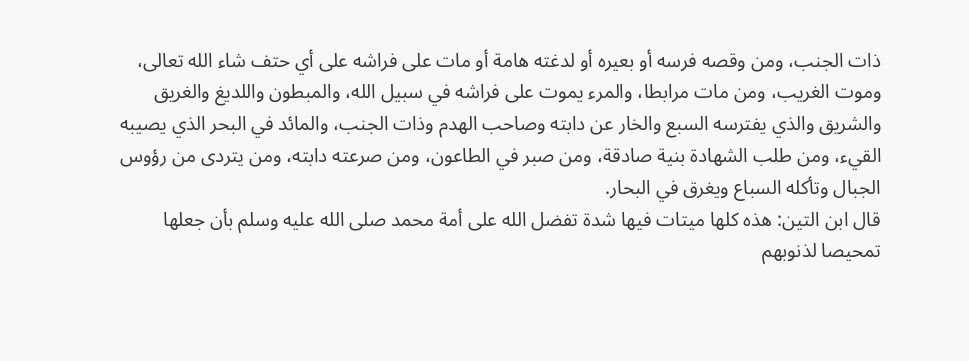ذات الجنب، ومن وقصه فرسه أو بعيره أو لدغته هامة أو مات على فراشه على أي حتف شاء الله تعالى، وموت الغريب، ومن مات مرابطا، والمرء يموت على فراشه في سبيل الله، والمبطون واللديغ والغريق والشريق والذي يفترسه السبع والخار عن دابته وصاحب الهدم وذات الجنب، والمائد في البحر الذي يصيبه القيء، ومن طلب الشهادة بنية صادقة، ومن صبر في الطاعون، ومن صرعته دابته، ومن يتردى من رؤوس الجبال وتأكله السباع ويغرق في البحار.
قال ابن التين: هذه كلها ميتات فيها شدة تفضل الله على أمة محمد صلى الله عليه وسلم بأن جعلها تمحيصا لذنوبهم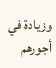وزيادة في أجورهم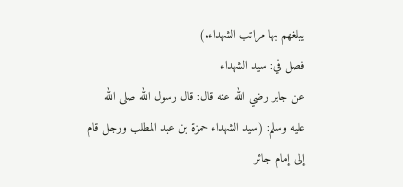يبلغهم بها مراتب الشهداء.)
فصل في: سيد الشهداء
عن جابر رضي الله عنه قال: قال رسول الله صلى الله عليه وسلم: (سيد الشهداء حمزة بن عبد المطلب ورجل قام إلى إمام جائر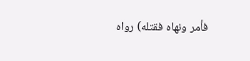فأمر ونهاه فقتله) رواه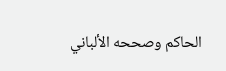الحاكم وصححه الألباني